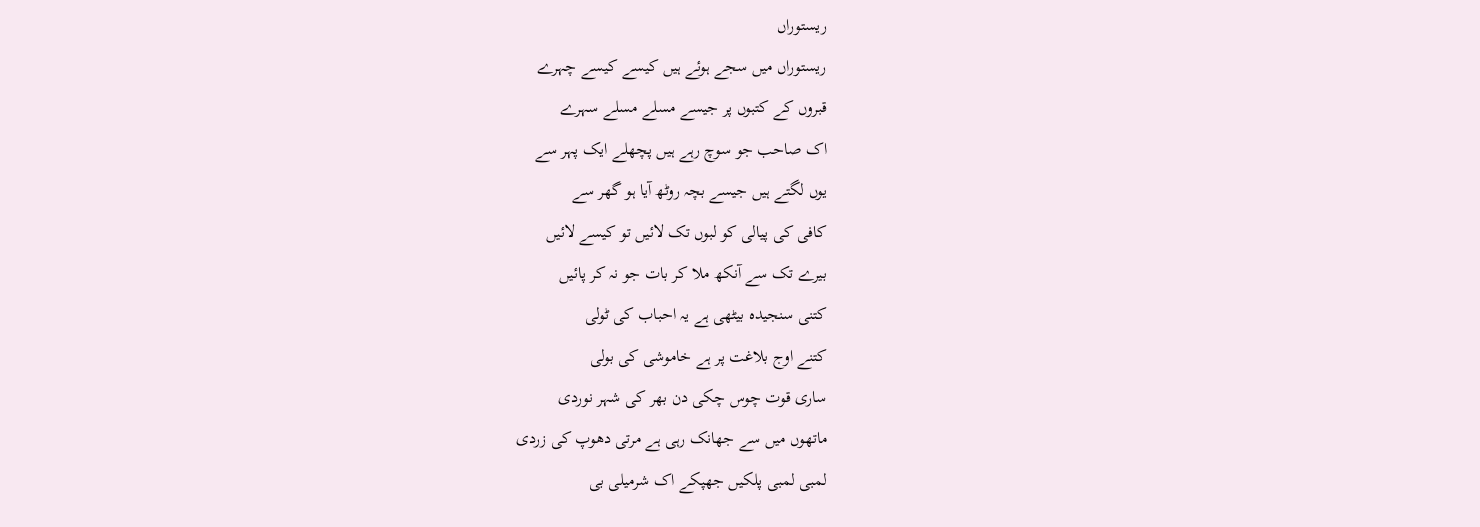ریستوراں
ریستوراں میں سجے ہوئے ہیں کیسے کیسے چہرے
قبروں کے کتبوں پر جیسے مسلے مسلے سہرے
اک صاحب جو سوچ رہے ہیں پچھلے ایک پہر سے
یوں لگتے ہیں جیسے بچہ روٹھ آیا ہو گھر سے
کافی کی پیالی کو لبوں تک لائیں تو کیسے لائیں
بیرے تک سے آنکھ ملا کر بات جو نہ کر پائیں
کتنی سنجیدہ بیٹھی ہے یہ احباب کی ٹولی
کتنے اوج بلاغت پر ہے خاموشی کی بولی
ساری قوت چوس چکی دن بھر کی شہر نوردی
ماتھوں میں سے جھانک رہی ہے مرتی دھوپ کی زردی
لمبی لمبی پلکیں جھپکے اک شرمیلی بی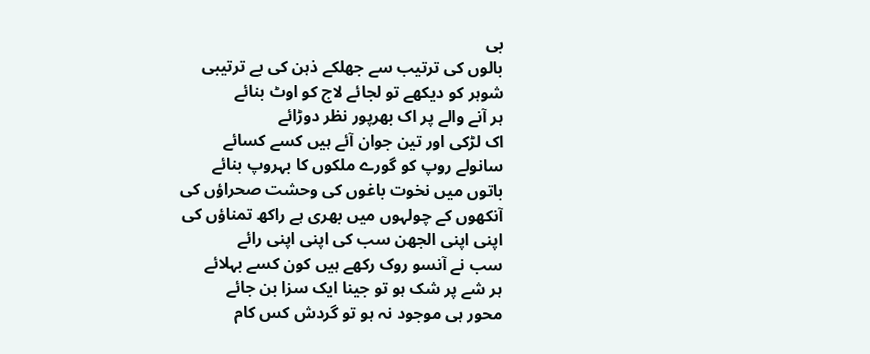بی
بالوں کی ترتیب سے جھلکے ذہن کی بے ترتیبی
شوہر کو دیکھے تو لجائے لاج کو اوٹ بنائے
ہر آنے والے پر اک بھرپور نظر دوڑائے
اک لڑکی اور تین جوان آئے ہیں کسے کسائے
سانولے روپ کو گورے ملکوں کا بہروپ بنائے
باتوں میں نخوت باغوں کی وحشت صحراؤں کی
آنکھوں کے چولہوں میں بھری ہے راکھ تمناؤں کی
اپنی اپنی الجھن سب کی اپنی اپنی رائے
سب نے آنسو روک رکھے ہیں کون کسے بہلائے
ہر شے پر شک ہو تو جینا ایک سزا بن جائے
محور ہی موجود نہ ہو تو گردش کس کام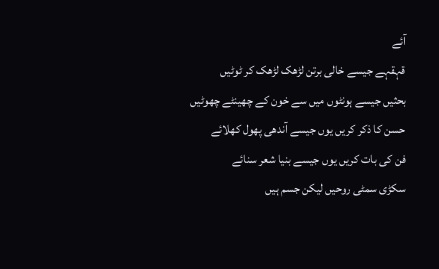آئے
قہقہے جیسے خالی برتن لڑھک لڑھک کر ٹوٹیں
بحثیں جیسے ہونٹوں میں سے خون کے چھینٹے چھوٹیں
حسن کا ذکر کریں یوں جیسے آندھی پھول کھلائے
فن کی بات کریں یوں جیسے بنیا شعر سنائے
سکڑی سمٹی روحیں لیکن جسم ہیں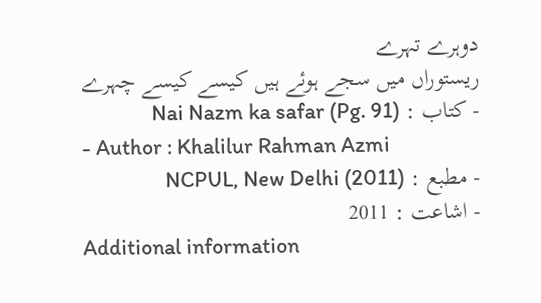دوہرے تہرے
ریستوراں میں سجے ہوئے ہیں کیسے کیسے چہرے
- کتاب : Nai Nazm ka safar (Pg. 91)
- Author : Khalilur Rahman Azmi
- مطبع : NCPUL, New Delhi (2011)
- اشاعت : 2011
Additional information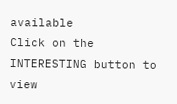available
Click on the INTERESTING button to view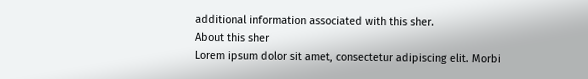additional information associated with this sher.
About this sher
Lorem ipsum dolor sit amet, consectetur adipiscing elit. Morbi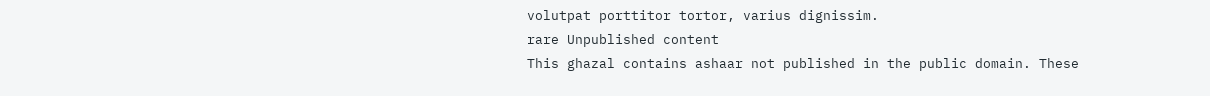volutpat porttitor tortor, varius dignissim.
rare Unpublished content
This ghazal contains ashaar not published in the public domain. These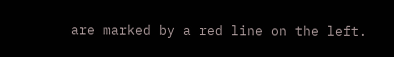are marked by a red line on the left.